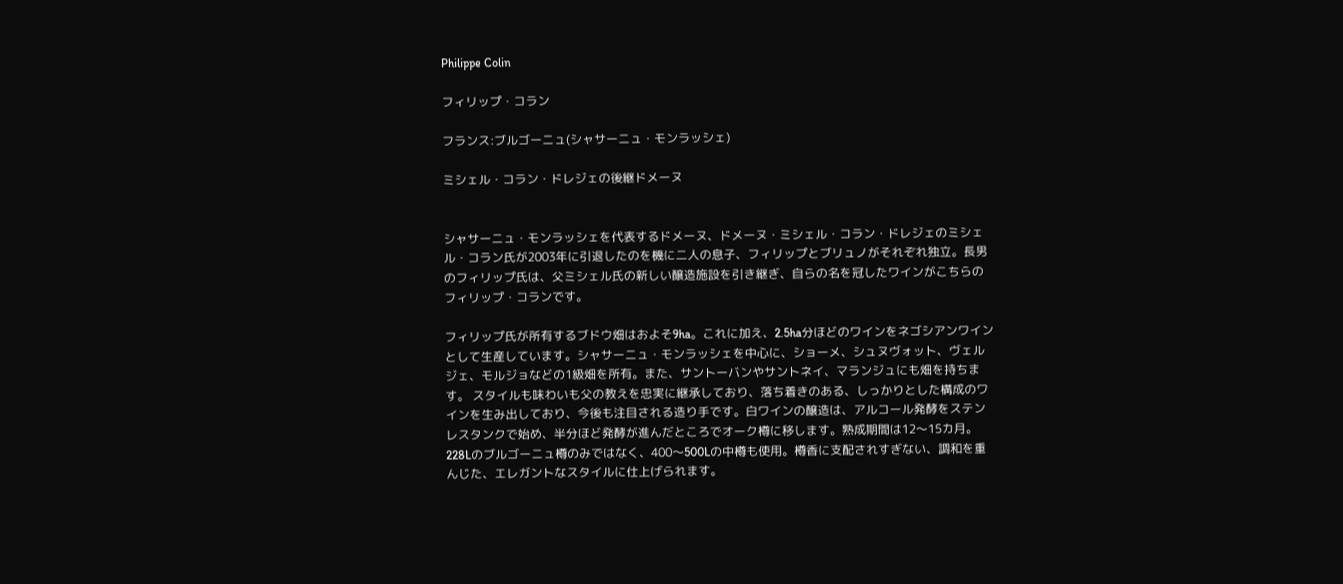Philippe Colin

フィリップ・コラン

フランス:ブルゴーニュ(シャサーニュ・モンラッシェ)

ミシェル・コラン・ドレジェの後継ドメーヌ


シャサーニュ・モンラッシェを代表するドメーヌ、ドメーヌ・ミシェル・コラン・ドレジェのミシェル・コラン氏が2003年に引退したのを機に二人の息子、フィリップとブリュノがそれぞれ独立。長男のフィリップ氏は、父ミシェル氏の新しい醸造施設を引き継ぎ、自らの名を冠したワインがこちらのフィリップ・コランです。

フィリップ氏が所有するブドウ畑はおよそ9ha。これに加え、2.5ha分ほどのワインをネゴシアンワインとして生産しています。シャサーニュ・モンラッシェを中心に、ショーメ、シュヌヴォット、ヴェルジェ、モルジョなどの1級畑を所有。また、サントーバンやサントネイ、マランジュにも畑を持ちます。 スタイルも味わいも父の教えを忠実に継承しており、落ち着きのある、しっかりとした構成のワインを生み出しており、今後も注目される造り手です。白ワインの醸造は、アルコール発酵をステンレスタンクで始め、半分ほど発酵が進んだところでオーク樽に移します。熟成期間は12〜15カ月。228Lのブルゴーニュ樽のみではなく、400〜500Lの中樽も使用。樽香に支配されすぎない、調和を重んじた、エレガントなスタイルに仕上げられます。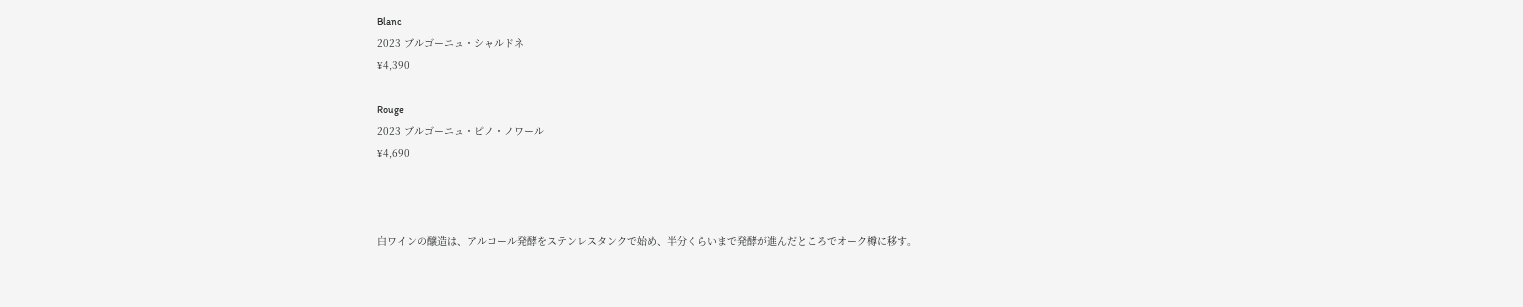Blanc
2023 ブルゴーニュ・シャルドネ
¥4,390

Rouge
2023 ブルゴーニュ・ピノ・ノワール
¥4,690



白ワインの醸造は、アルコール発酵をステンレスタンクで始め、半分くらいまで発酵が進んだところでオーク樽に移す。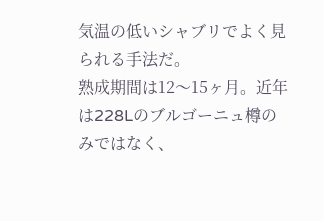気温の低いシャブリでよく見られる手法だ。
熟成期間は12〜15ヶ月。近年は228Lのブルゴーニュ樽のみではなく、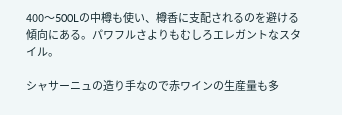400〜500Lの中樽も使い、樽香に支配されるのを避ける傾向にある。パワフルさよりもむしろエレガントなスタイル。

シャサーニュの造り手なので赤ワインの生産量も多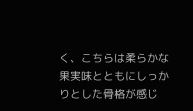く、こちらは柔らかな果実味とともにしっかりとした骨格が感じ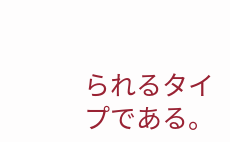られるタイプである。